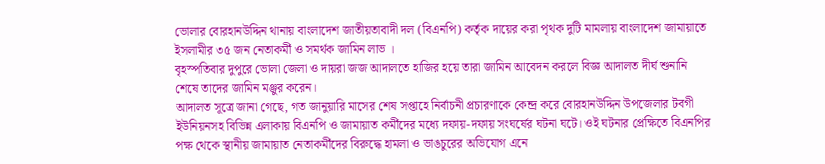ভোলার বোরহানউদ্দিন থানায় বাংলাদেশ জাতীয়তাবাদী দল (বিএনপি) কর্তৃক দায়ের করা পৃথক দুটি মামলায় বাংলাদেশ জামায়াতে ইসলামীর ৩৫ জন নেতাকর্মী ও সমর্থক জামিন লাভ ।
বৃহস্পতিবার দুপুরে ভোলা জেলা ও দায়রা জজ আদালতে হাজির হয়ে তারা জামিন আবেদন করলে বিজ্ঞ আদালত দীর্ঘ শুনানি শেষে তাদের জামিন মঞ্জুর করেন।
আদালত সূত্রে জানা গেছে, গত জানুয়ারি মাসের শেষ সপ্তাহে নির্বাচনী প্রচারণাকে কেন্দ্র করে বোরহানউদ্দিন উপজেলার টবগী ইউনিয়নসহ বিভিন্ন এলাকায় বিএনপি ও জামায়াত কর্মীদের মধ্যে দফায়-দফায় সংঘর্ষের ঘটনা ঘটে। ওই ঘটনার প্রেক্ষিতে বিএনপির পক্ষ থেকে স্থানীয় জামায়াত নেতাকর্মীদের বিরুদ্ধে হামলা ও ভাঙচুরের অভিযোগ এনে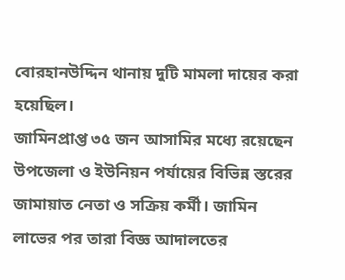বোরহানউদ্দিন থানায় দুটি মামলা দায়ের করা হয়েছিল।
জামিনপ্রাপ্ত ৩৫ জন আসামির মধ্যে রয়েছেন উপজেলা ও ইউনিয়ন পর্যায়ের বিভিন্ন স্তরের জামায়াত নেতা ও সক্রিয় কর্মী। জামিন লাভের পর তারা বিজ্ঞ আদালতের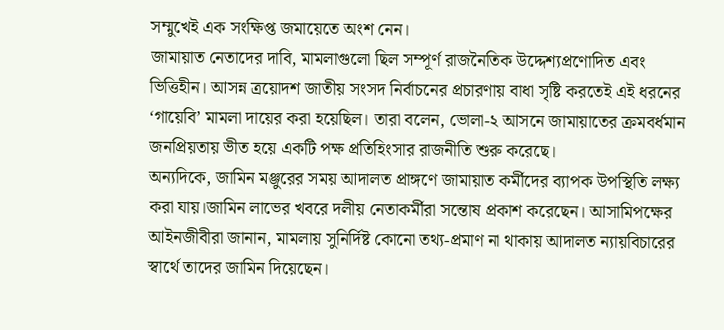সম্মুখেই এক সংক্ষিপ্ত জমায়েতে অংশ নেন।
জামায়াত নেতাদের দাবি, মামলাগুলো ছিল সম্পূর্ণ রাজনৈতিক উদ্দেশ্যপ্রণোদিত এবং ভিত্তিহীন। আসন্ন ত্রয়োদশ জাতীয় সংসদ নির্বাচনের প্রচারণায় বাধা সৃষ্টি করতেই এই ধরনের ‘গায়েবি’ মামলা দায়ের করা হয়েছিল। তারা বলেন, ভোলা-২ আসনে জামায়াতের ক্রমবর্ধমান জনপ্রিয়তায় ভীত হয়ে একটি পক্ষ প্রতিহিংসার রাজনীতি শুরু করেছে।
অন্যদিকে, জামিন মঞ্জুরের সময় আদালত প্রাঙ্গণে জামায়াত কর্মীদের ব্যাপক উপস্থিতি লক্ষ্য করা যায়।জামিন লাভের খবরে দলীয় নেতাকর্মীরা সন্তোষ প্রকাশ করেছেন। আসামিপক্ষের আইনজীবীরা জানান, মামলায় সুনির্দিষ্ট কোনো তথ্য-প্রমাণ না থাকায় আদালত ন্যায়বিচারের স্বার্থে তাদের জামিন দিয়েছেন।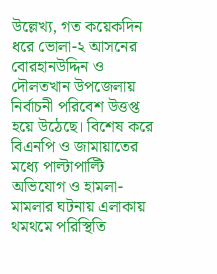উল্লেখ্য, গত কয়েকদিন ধরে ভোলা-২ আসনের বোরহানউদ্দিন ও দৌলতখান উপজেলায় নির্বাচনী পরিবেশ উত্তপ্ত হয়ে উঠেছে। বিশেষ করে বিএনপি ও জামায়াতের মধ্যে পাল্টাপাল্টি অভিযোগ ও হামলা-মামলার ঘটনায় এলাকায় থমথমে পরিস্থিতি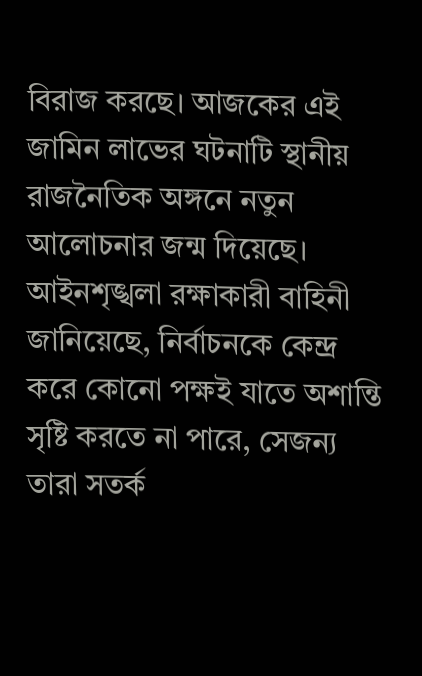বিরাজ করছে। আজকের এই জামিন লাভের ঘটনাটি স্থানীয় রাজনৈতিক অঙ্গনে নতুন আলোচনার জন্ম দিয়েছে।
আইনশৃঙ্খলা রক্ষাকারী বাহিনী জানিয়েছে, নির্বাচনকে কেন্দ্র করে কোনো পক্ষই যাতে অশান্তি সৃষ্টি করতে না পারে, সেজন্য তারা সতর্ক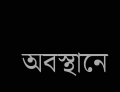অবস্থানে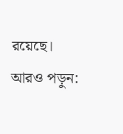রয়েছে।
আরও পড়ুন: